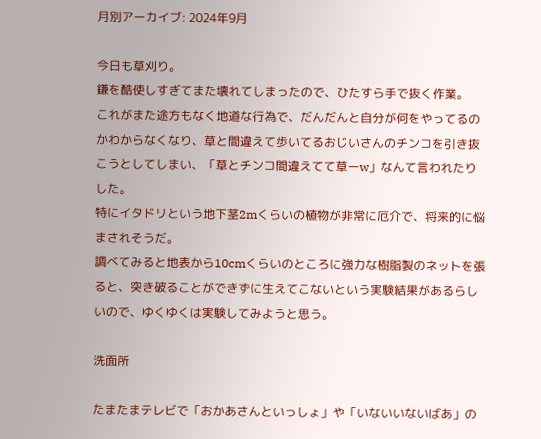月別アーカイブ: 2024年9月

今日も草刈り。
鎌を酷使しすぎてまた壊れてしまったので、ひたすら手で抜く作業。
これがまた途方もなく地道な行為で、だんだんと自分が何をやってるのかわからなくなり、草と間違えて歩いてるおじいさんのチンコを引き抜こうとしてしまい、「草とチンコ間違えてて草ーw」なんて言われたりした。
特にイタドリという地下茎2mくらいの植物が非常に厄介で、将来的に悩まされそうだ。
調べてみると地表から10cmくらいのところに強力な樹脂製のネットを張ると、突き破ることができずに生えてこないという実験結果があるらしいので、ゆくゆくは実験してみようと思う。

洗面所

たまたまテレビで「おかあさんといっしょ」や「いないいないばあ」の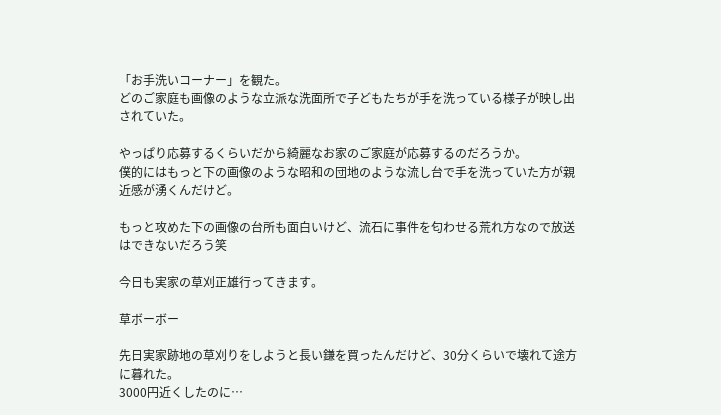「お手洗いコーナー」を観た。
どのご家庭も画像のような立派な洗面所で子どもたちが手を洗っている様子が映し出されていた。

やっぱり応募するくらいだから綺麗なお家のご家庭が応募するのだろうか。
僕的にはもっと下の画像のような昭和の団地のような流し台で手を洗っていた方が親近感が湧くんだけど。

もっと攻めた下の画像の台所も面白いけど、流石に事件を匂わせる荒れ方なので放送はできないだろう笑

今日も実家の草刈正雄行ってきます。

草ボーボー

先日実家跡地の草刈りをしようと長い鎌を買ったんだけど、30分くらいで壊れて途方に暮れた。
3000円近くしたのに…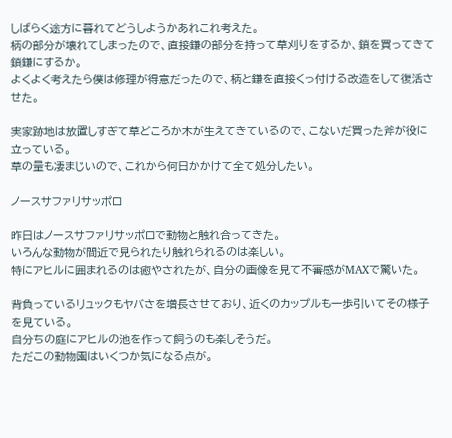しばらく途方に暮れてどうしようかあれこれ考えた。
柄の部分が壊れてしまったので、直接鎌の部分を持って草刈りをするか、鎖を買ってきて鎖鎌にするか。
よくよく考えたら僕は修理が得意だったので、柄と鎌を直接くっ付ける改造をして復活させた。

実家跡地は放置しすぎて草どころか木が生えてきているので、こないだ買った斧が役に立っている。
草の量も凄まじいので、これから何日かかけて全て処分したい。

ノースサファリサッポロ

昨日はノースサファリサッポロで動物と触れ合ってきた。
いろんな動物が間近で見られたり触れられるのは楽しい。
特にアヒルに囲まれるのは癒やされたが、自分の画像を見て不審感がMAXで驚いた。

背負っているリュックもヤバさを増長させており、近くのカップルも一歩引いてその様子を見ている。
自分ちの庭にアヒルの池を作って飼うのも楽しそうだ。
ただこの動物園はいくつか気になる点が。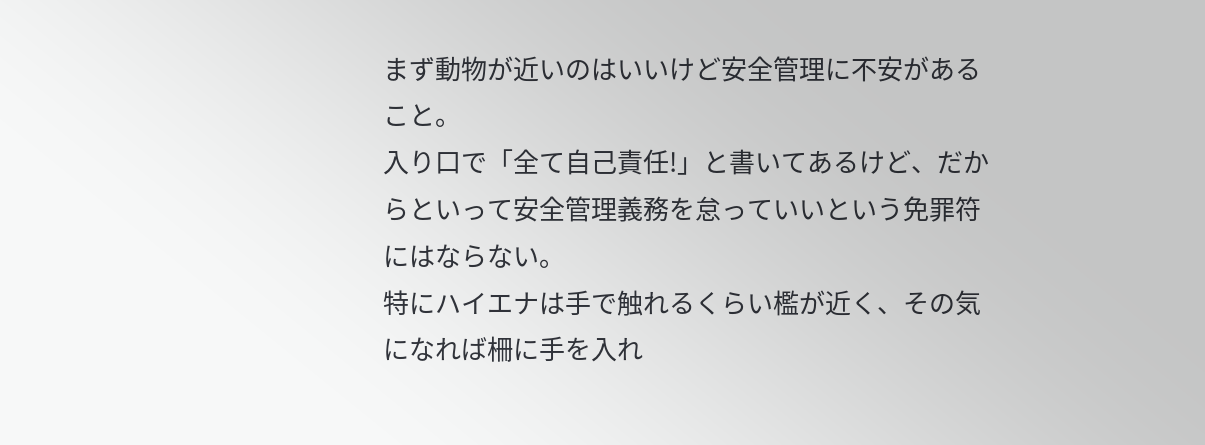まず動物が近いのはいいけど安全管理に不安があること。
入り口で「全て自己責任!」と書いてあるけど、だからといって安全管理義務を怠っていいという免罪符にはならない。
特にハイエナは手で触れるくらい檻が近く、その気になれば柵に手を入れ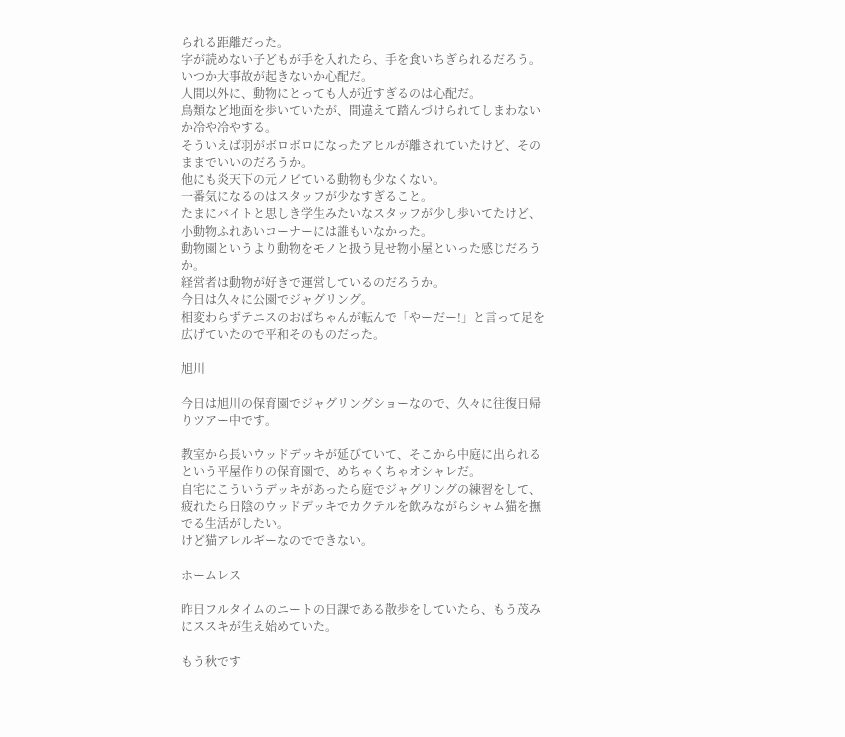られる距離だった。
字が読めない子どもが手を入れたら、手を食いちぎられるだろう。
いつか大事故が起きないか心配だ。
人間以外に、動物にとっても人が近すぎるのは心配だ。
鳥類など地面を歩いていたが、間違えて踏んづけられてしまわないか冷や冷やする。
そういえば羽がボロボロになったアヒルが離されていたけど、そのままでいいのだろうか。
他にも炎天下の元ノビている動物も少なくない。
一番気になるのはスタッフが少なすぎること。
たまにバイトと思しき学生みたいなスタッフが少し歩いてたけど、小動物ふれあいコーナーには誰もいなかった。
動物園というより動物をモノと扱う見せ物小屋といった感じだろうか。
経営者は動物が好きで運営しているのだろうか。
今日は久々に公園でジャグリング。
相変わらずテニスのおばちゃんが転んで「やーだー!」と言って足を広げていたので平和そのものだった。

旭川

今日は旭川の保育園でジャグリングショーなので、久々に往復日帰りツアー中です。

教室から長いウッドデッキが延びていて、そこから中庭に出られるという平屋作りの保育園で、めちゃくちゃオシャレだ。
自宅にこういうデッキがあったら庭でジャグリングの練習をして、疲れたら日陰のウッドデッキでカクテルを飲みながらシャム猫を撫でる生活がしたい。
けど猫アレルギーなのでできない。

ホームレス

昨日フルタイムのニートの日課である散歩をしていたら、もう茂みにススキが生え始めていた。

もう秋です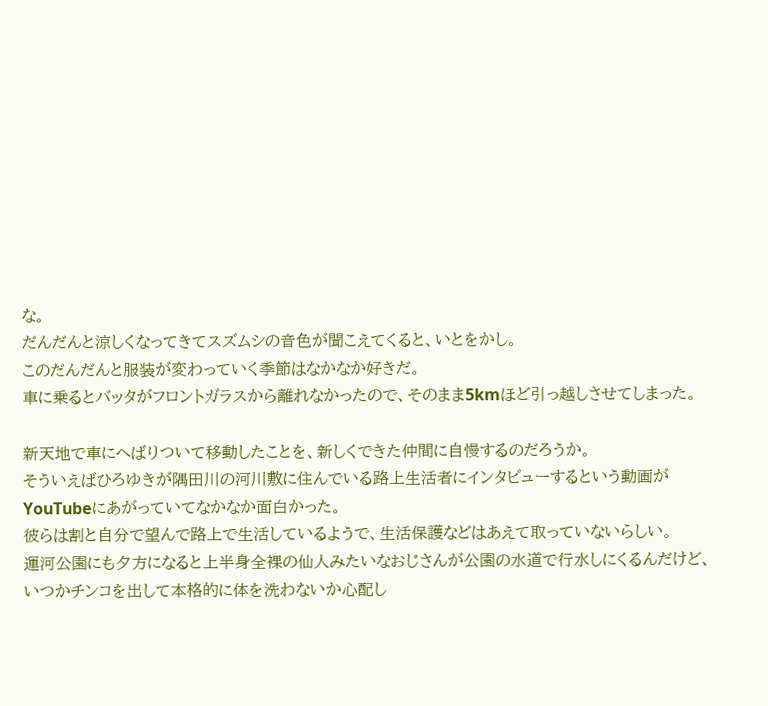な。
だんだんと涼しくなってきてスズムシの音色が聞こえてくると、いとをかし。
このだんだんと服装が変わっていく季節はなかなか好きだ。
車に乗るとバッタがフロントガラスから離れなかったので、そのまま5kmほど引っ越しさせてしまった。

新天地で車にへばりついて移動したことを、新しくできた仲間に自慢するのだろうか。
そういえばひろゆきが隅田川の河川敷に住んでいる路上生活者にインタビューするという動画がYouTubeにあがっていてなかなか面白かった。
彼らは割と自分で望んで路上で生活しているようで、生活保護などはあえて取っていないらしい。
運河公園にも夕方になると上半身全裸の仙人みたいなおじさんが公園の水道で行水しにくるんだけど、いつかチンコを出して本格的に体を洗わないか心配し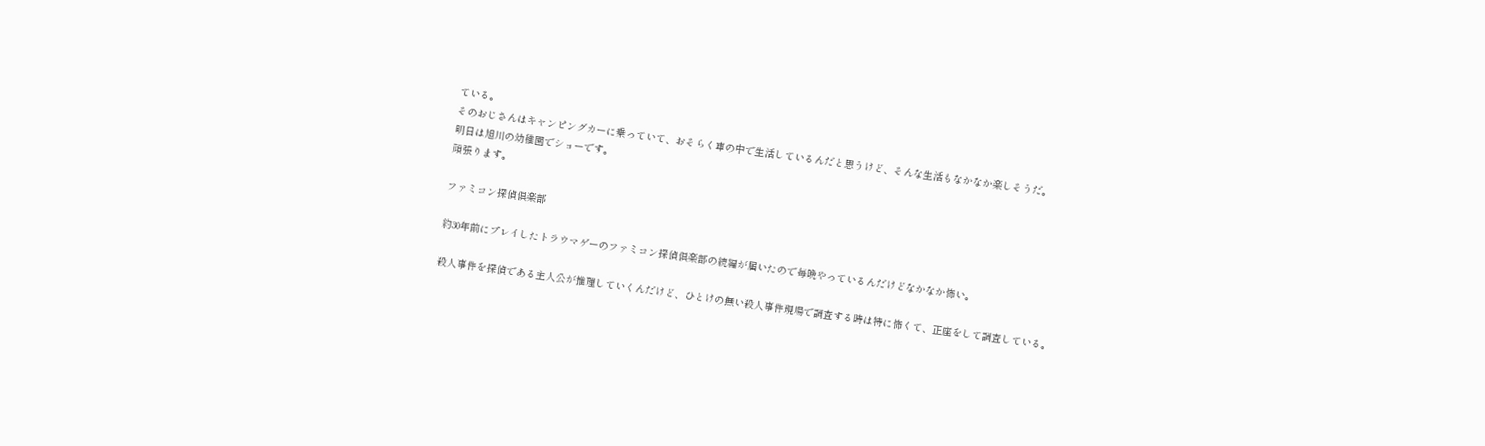ている。
そのおじさんはキャンピングカーに乗っていて、おそらく車の中で生活しているんだと思うけど、そんな生活もなかなか楽しそうだ。
明日は旭川の幼稚園でショーです。
頑張ります。

ファミコン探偵倶楽部

約30年前にプレイしたトラウマゲーのファミコン探偵倶楽部の続編が届いたので毎晩やっているんだけどなかなか怖い。

殺人事件を探偵である主人公が推理していくんだけど、ひとけの無い殺人事件現場で調査する時は特に怖くて、正座をして調査している。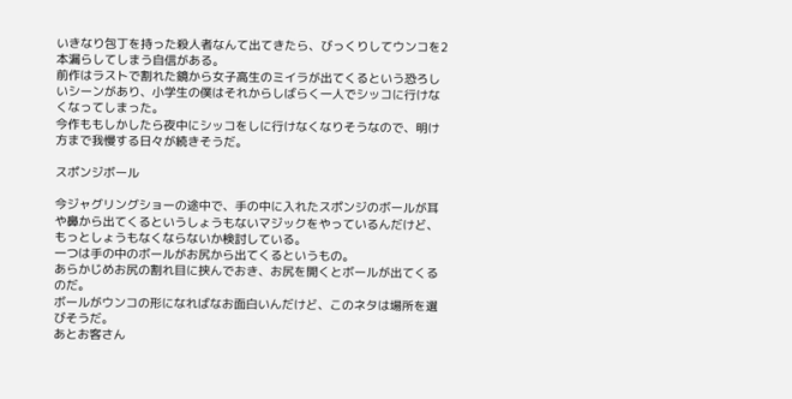いきなり包丁を持った殺人者なんて出てきたら、びっくりしてウンコを2本漏らしてしまう自信がある。
前作はラストで割れた鏡から女子高生のミイラが出てくるという恐ろしいシーンがあり、小学生の僕はそれからしばらく一人でシッコに行けなくなってしまった。
今作ももしかしたら夜中にシッコをしに行けなくなりそうなので、明け方まで我慢する日々が続きそうだ。

スポンジボール

今ジャグリングショーの途中で、手の中に入れたスポンジのボールが耳や鼻から出てくるというしょうもないマジックをやっているんだけど、もっとしょうもなくならないか検討している。
一つは手の中のボールがお尻から出てくるというもの。
あらかじめお尻の割れ目に挟んでおき、お尻を開くとボールが出てくるのだ。
ボールがウンコの形になればなお面白いんだけど、このネタは場所を選びそうだ。
あとお客さん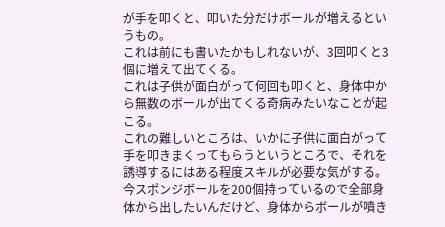が手を叩くと、叩いた分だけボールが増えるというもの。
これは前にも書いたかもしれないが、3回叩くと3個に増えて出てくる。
これは子供が面白がって何回も叩くと、身体中から無数のボールが出てくる奇病みたいなことが起こる。
これの難しいところは、いかに子供に面白がって手を叩きまくってもらうというところで、それを誘導するにはある程度スキルが必要な気がする。
今スポンジボールを200個持っているので全部身体から出したいんだけど、身体からボールが噴き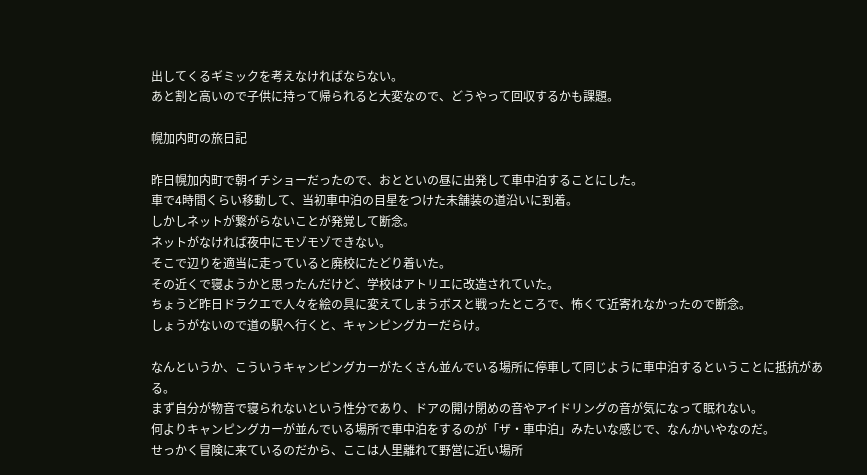出してくるギミックを考えなければならない。
あと割と高いので子供に持って帰られると大変なので、どうやって回収するかも課題。

幌加内町の旅日記

昨日幌加内町で朝イチショーだったので、おとといの昼に出発して車中泊することにした。
車で4時間くらい移動して、当初車中泊の目星をつけた未舗装の道沿いに到着。
しかしネットが繋がらないことが発覚して断念。
ネットがなければ夜中にモゾモゾできない。
そこで辺りを適当に走っていると廃校にたどり着いた。
その近くで寝ようかと思ったんだけど、学校はアトリエに改造されていた。
ちょうど昨日ドラクエで人々を絵の具に変えてしまうボスと戦ったところで、怖くて近寄れなかったので断念。
しょうがないので道の駅へ行くと、キャンピングカーだらけ。

なんというか、こういうキャンピングカーがたくさん並んでいる場所に停車して同じように車中泊するということに抵抗がある。
まず自分が物音で寝られないという性分であり、ドアの開け閉めの音やアイドリングの音が気になって眠れない。
何よりキャンピングカーが並んでいる場所で車中泊をするのが「ザ・車中泊」みたいな感じで、なんかいやなのだ。
せっかく冒険に来ているのだから、ここは人里離れて野営に近い場所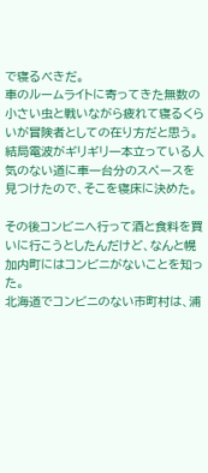で寝るべきだ。
車のルームライトに寄ってきた無数の小さい虫と戦いながら疲れて寝るくらいが冒険者としての在り方だと思う。
結局電波がギリギリ一本立っている人気のない道に車一台分のスペースを見つけたので、そこを寝床に決めた。

その後コンビニへ行って酒と食料を買いに行こうとしたんだけど、なんと幌加内町にはコンビニがないことを知った。
北海道でコンビニのない市町村は、浦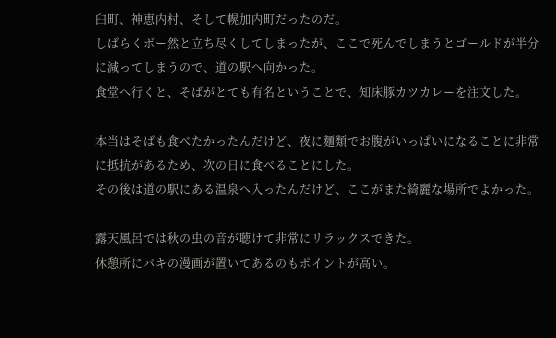臼町、神恵内村、そして幌加内町だったのだ。
しばらくボー然と立ち尽くしてしまったが、ここで死んでしまうとゴールドが半分に減ってしまうので、道の駅へ向かった。
食堂へ行くと、そばがとても有名ということで、知床豚カツカレーを注文した。

本当はそばも食べたかったんだけど、夜に麺類でお腹がいっぱいになることに非常に抵抗があるため、次の日に食べることにした。
その後は道の駅にある温泉へ入ったんだけど、ここがまた綺麗な場所でよかった。

露天風呂では秋の虫の音が聴けて非常にリラックスできた。
休憩所にバキの漫画が置いてあるのもポイントが高い。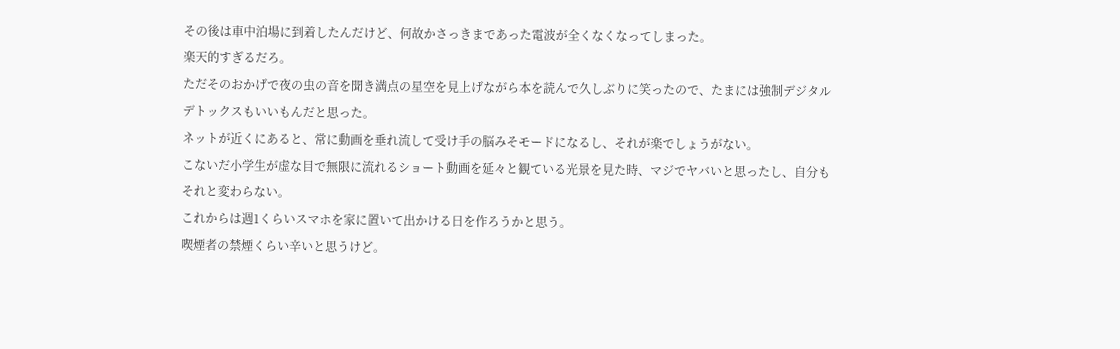その後は車中泊場に到着したんだけど、何故かさっきまであった電波が全くなくなってしまった。
楽天的すぎるだろ。
ただそのおかげで夜の虫の音を聞き満点の星空を見上げながら本を読んで久しぶりに笑ったので、たまには強制デジタルデトックスもいいもんだと思った。
ネットが近くにあると、常に動画を垂れ流して受け手の脳みそモードになるし、それが楽でしょうがない。
こないだ小学生が虚な目で無限に流れるショート動画を延々と観ている光景を見た時、マジでヤバいと思ったし、自分もそれと変わらない。
これからは週1くらいスマホを家に置いて出かける日を作ろうかと思う。
喫煙者の禁煙くらい辛いと思うけど。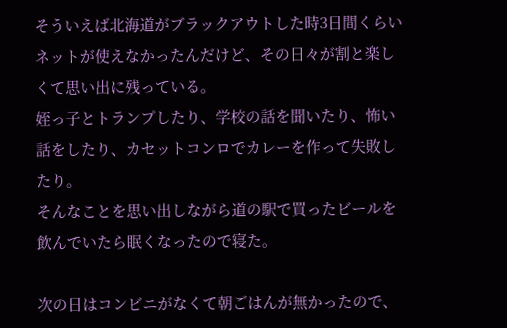そういえば北海道がブラックアウトした時3日間くらいネットが使えなかったんだけど、その日々が割と楽しくて思い出に残っている。
姪っ子とトランプしたり、学校の話を聞いたり、怖い話をしたり、カセットコンロでカレーを作って失敗したり。
そんなことを思い出しながら道の駅で買ったビールを飲んでいたら眠くなったので寝た。

次の日はコンビニがなくて朝ごはんが無かったので、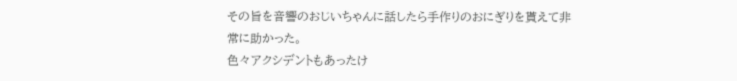その旨を音響のおじいちゃんに話したら手作りのおにぎりを貰えて非常に助かった。
色々アクシデントもあったけ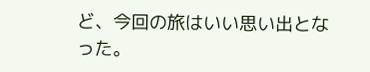ど、今回の旅はいい思い出となった。